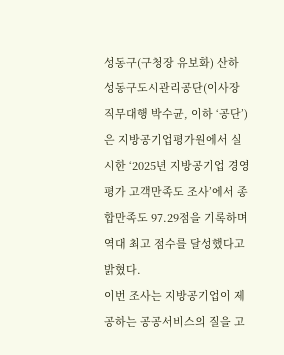성동구(구청장 유보화) 산하 성동구도시관리공단(이사장 직무대행 박수균, 이하 ‘공단’)은 지방공기업평가원에서 실시한 ‘2025년 지방공기업 경영평가 고객만족도 조사’에서 종합만족도 97.29점을 기록하며 역대 최고 점수를 달성했다고 밝혔다.
이번 조사는 지방공기업이 제공하는 공공서비스의 질을 고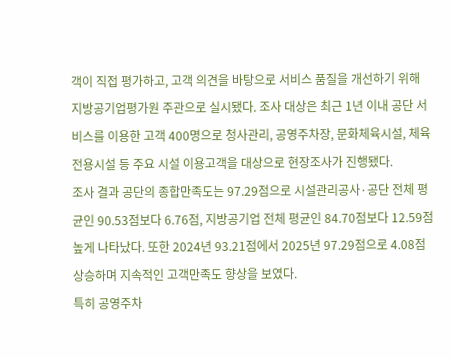객이 직접 평가하고, 고객 의견을 바탕으로 서비스 품질을 개선하기 위해 지방공기업평가원 주관으로 실시됐다. 조사 대상은 최근 1년 이내 공단 서비스를 이용한 고객 400명으로 청사관리, 공영주차장, 문화체육시설, 체육전용시설 등 주요 시설 이용고객을 대상으로 현장조사가 진행됐다.
조사 결과 공단의 종합만족도는 97.29점으로 시설관리공사·공단 전체 평균인 90.53점보다 6.76점, 지방공기업 전체 평균인 84.70점보다 12.59점 높게 나타났다. 또한 2024년 93.21점에서 2025년 97.29점으로 4.08점 상승하며 지속적인 고객만족도 향상을 보였다.
특히 공영주차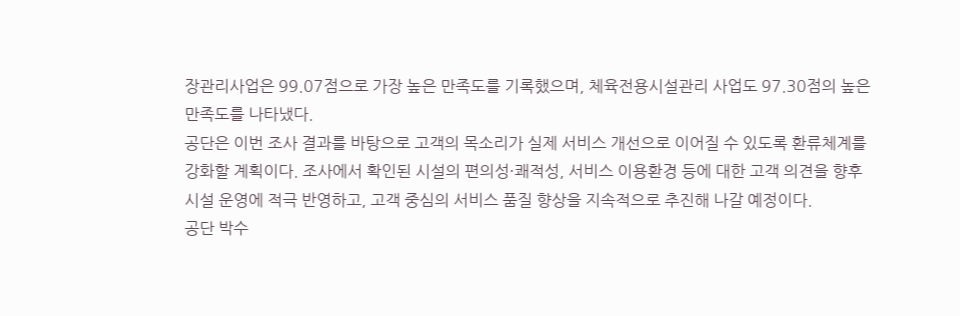장관리사업은 99.07점으로 가장 높은 만족도를 기록했으며, 체육전용시설관리 사업도 97.30점의 높은 만족도를 나타냈다.
공단은 이번 조사 결과를 바탕으로 고객의 목소리가 실제 서비스 개선으로 이어질 수 있도록 환류체계를 강화할 계획이다. 조사에서 확인된 시설의 편의성·쾌적성, 서비스 이용환경 등에 대한 고객 의견을 향후 시설 운영에 적극 반영하고, 고객 중심의 서비스 품질 향상을 지속적으로 추진해 나갈 예정이다.
공단 박수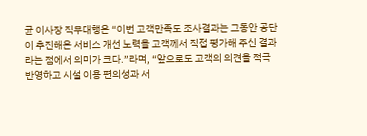균 이사장 직무대행은 “이번 고객만족도 조사결과는 그동안 공단이 추진해온 서비스 개선 노력을 고객께서 직접 평가해 주신 결과라는 점에서 의미가 크다.”라며, “앞으로도 고객의 의견을 적극 반영하고 시설 이용 편의성과 서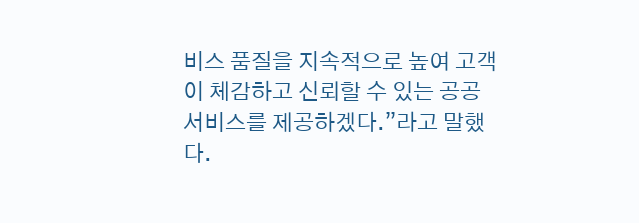비스 품질을 지속적으로 높여 고객이 체감하고 신뢰할 수 있는 공공서비스를 제공하겠다.”라고 말했다.